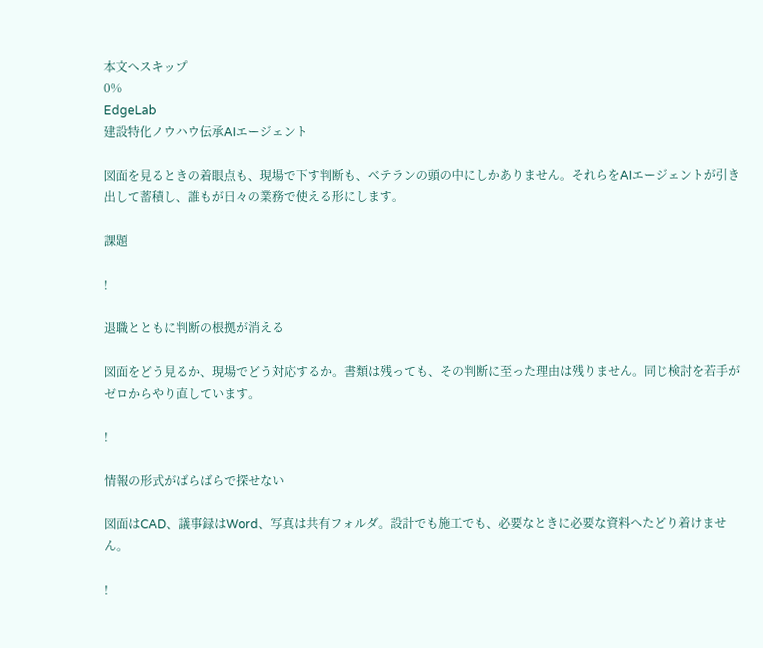本文へスキップ
0%
EdgeLab
建設特化ノウハウ伝承AIエージェント

図面を見るときの着眼点も、現場で下す判断も、ベテランの頭の中にしかありません。それらをAIエージェントが引き出して蓄積し、誰もが日々の業務で使える形にします。

課題

!

退職とともに判断の根拠が消える

図面をどう見るか、現場でどう対応するか。書類は残っても、その判断に至った理由は残りません。同じ検討を若手がゼロからやり直しています。

!

情報の形式がばらばらで探せない

図面はCAD、議事録はWord、写真は共有フォルダ。設計でも施工でも、必要なときに必要な資料へたどり着けません。

!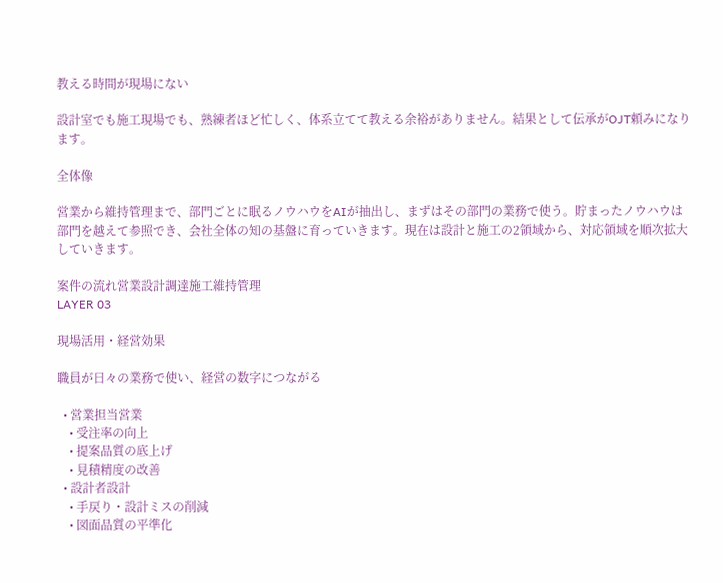教える時間が現場にない

設計室でも施工現場でも、熟練者ほど忙しく、体系立てて教える余裕がありません。結果として伝承がOJT頼みになります。

全体像

営業から維持管理まで、部門ごとに眠るノウハウをAIが抽出し、まずはその部門の業務で使う。貯まったノウハウは部門を越えて参照でき、会社全体の知の基盤に育っていきます。現在は設計と施工の2領域から、対応領域を順次拡大していきます。

案件の流れ営業設計調達施工維持管理
LAYER 03

現場活用・経営効果

職員が日々の業務で使い、経営の数字につながる

  • 営業担当営業
    • 受注率の向上
    • 提案品質の底上げ
    • 見積精度の改善
  • 設計者設計
    • 手戻り・設計ミスの削減
    • 図面品質の平準化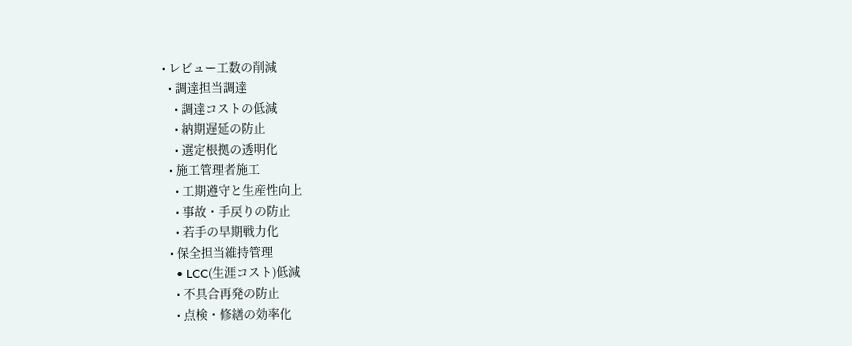• レビュー工数の削減
  • 調達担当調達
    • 調達コストの低減
    • 納期遅延の防止
    • 選定根拠の透明化
  • 施工管理者施工
    • 工期遵守と生産性向上
    • 事故・手戻りの防止
    • 若手の早期戦力化
  • 保全担当維持管理
    • LCC(生涯コスト)低減
    • 不具合再発の防止
    • 点検・修繕の効率化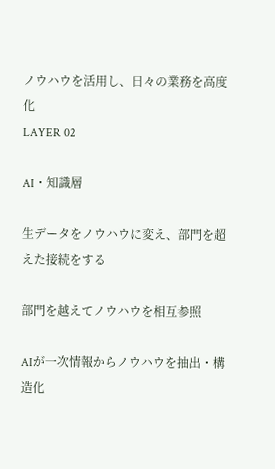ノウハウを活用し、日々の業務を高度化
LAYER 02

AI・知識層

生データをノウハウに変え、部門を超えた接続をする

部門を越えてノウハウを相互参照

AIが一次情報からノウハウを抽出・構造化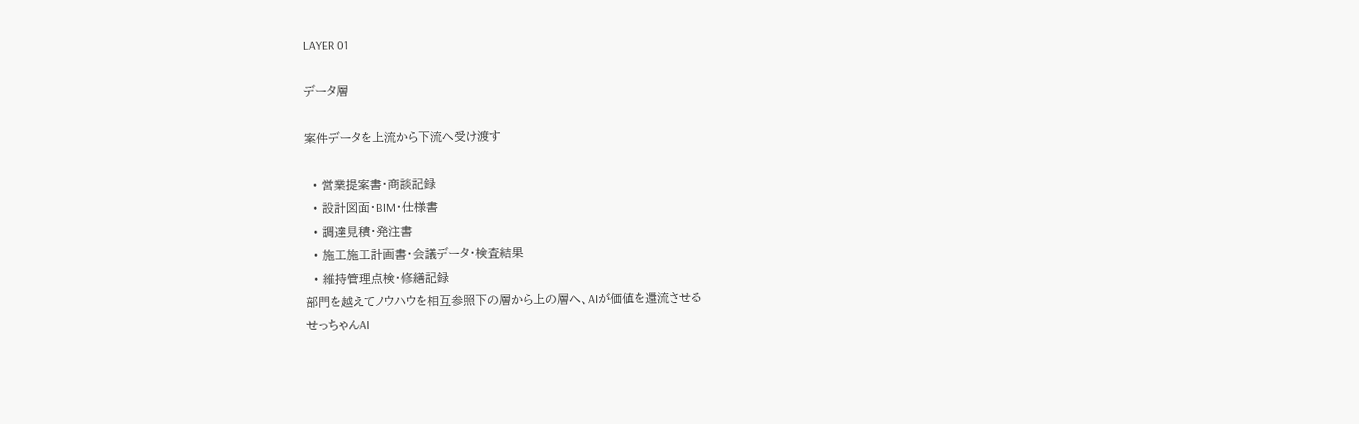LAYER 01

データ層

案件データを上流から下流へ受け渡す

  • 営業提案書・商談記録
  • 設計図面・BIM・仕様書
  • 調達見積・発注書
  • 施工施工計画書・会議データ・検査結果
  • 維持管理点検・修繕記録
部門を越えてノウハウを相互参照下の層から上の層へ、AIが価値を還流させる
せっちゃんAI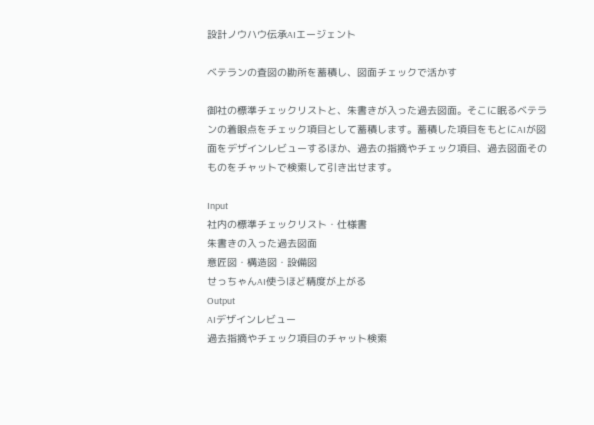設計ノウハウ伝承AIエージェント

ベテランの査図の勘所を蓄積し、図面チェックで活かす

御社の標準チェックリストと、朱書きが入った過去図面。そこに眠るベテランの着眼点をチェック項目として蓄積します。蓄積した項目をもとにAIが図面をデザインレビューするほか、過去の指摘やチェック項目、過去図面そのものをチャットで検索して引き出せます。

Input
社内の標準チェックリスト・仕様書
朱書きの入った過去図面
意匠図・構造図・設備図
せっちゃんAI使うほど精度が上がる
Output
AIデザインレビュー
過去指摘やチェック項目のチャット検索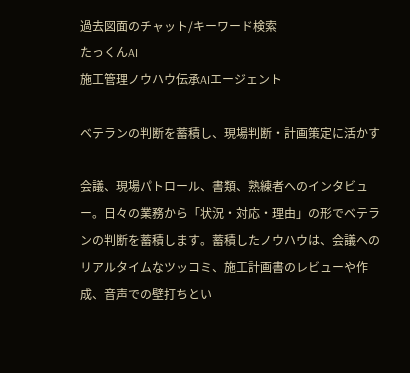過去図面のチャット/キーワード検索
たっくんAI
施工管理ノウハウ伝承AIエージェント

ベテランの判断を蓄積し、現場判断・計画策定に活かす

会議、現場パトロール、書類、熟練者へのインタビュー。日々の業務から「状況・対応・理由」の形でベテランの判断を蓄積します。蓄積したノウハウは、会議へのリアルタイムなツッコミ、施工計画書のレビューや作成、音声での壁打ちとい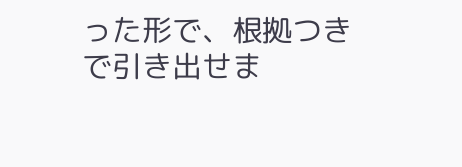った形で、根拠つきで引き出せま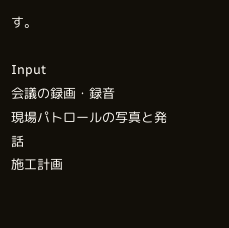す。

Input
会議の録画・録音
現場パトロールの写真と発話
施工計画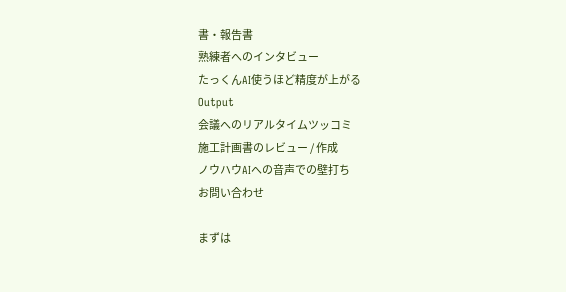書・報告書
熟練者へのインタビュー
たっくんAI使うほど精度が上がる
Output
会議へのリアルタイムツッコミ
施工計画書のレビュー / 作成
ノウハウAIへの音声での壁打ち
お問い合わせ

まずは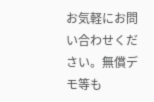お気軽にお問い合わせください。無償デモ等も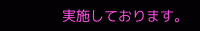実施しております。